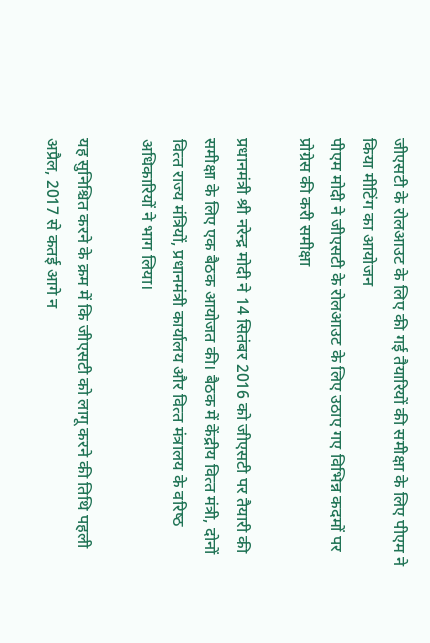जीएसटी के रोलआउट के लिए की गई तैयारियों की समीक्षा के लिए पीएम ने किया मीटिंग का आयोजन
पीएम मोदी ने जीएसटी के रोलआउट के लिए उठाए गए विभिन्न कदमों पर प्रोग्रेस की करी समीक्षा

प्रधानमंत्री श्री नरेन्‍द्र मोदी ने 14 सितंबर 2016 को जीएसटी पर तैयारी की समीक्षा के लिए एक बैठक आयोजत की। बैठक में केंद्रीय वित्‍त मंत्री, दोनों वित्‍त राज्‍य मंत्रियों, प्रधानमंत्री कार्यालय और वित्‍त मंत्रालय के वरिष्‍ठ अधिकारियों ने भाग लिया।

यह सुनिश्चित करने के क्रम में कि जीएसटी को लागू करने की तिथि पहली अप्रैल, 2017 से कतई आगे न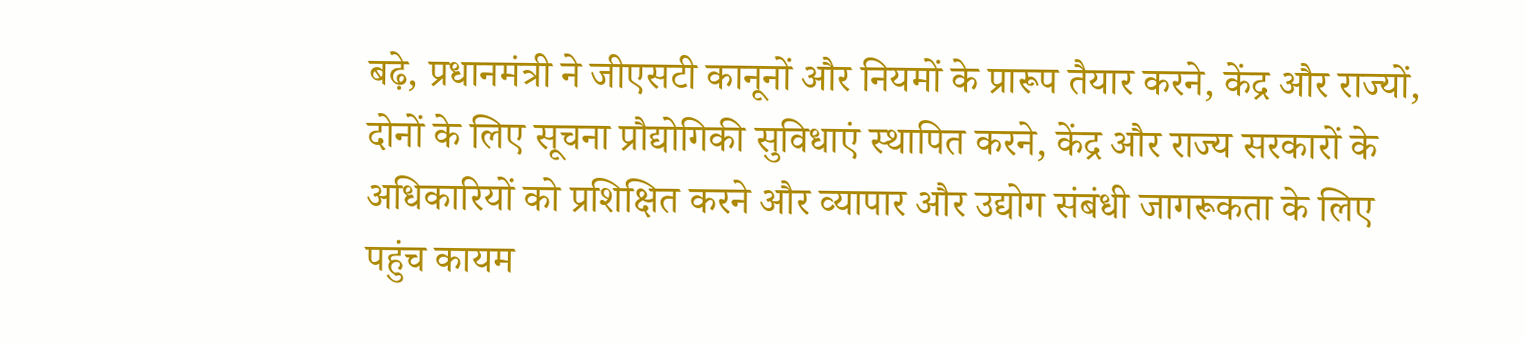बढ़े, प्रधानमंत्री ने जीएसटी कानूनों और नियमों के प्रारूप तैयार करने, केंद्र और राज्‍यों, दोनों के लिए सूचना प्रौद्योगिकी सुविधाएं स्‍थापित करने, केंद्र और राज्‍य सरकारों के अधिकारियों को प्रशिक्षित करने और व्‍यापार और उद्योग संबंधी जागरूकता के लिए पहुंच कायम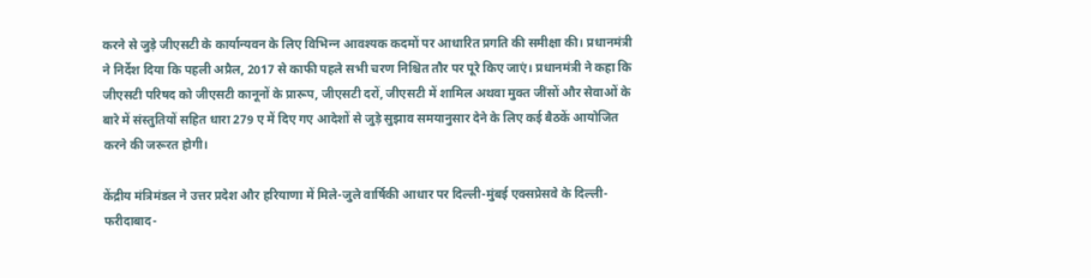करने से जुड़े जीएसटी के कार्यान्‍यवन के लिए विभिन्‍न आवश्‍यक कदमों पर आधारित प्रगति की समीक्षा की। प्रधानमंत्री ने निर्देश दिया कि पहली अप्रैल, 2017 से काफी पहले सभी चरण निश्चित तौर पर पूरे किए जाएं। प्रधानमंत्री ने कहा कि जीएसटी परिषद को जीएसटी कानूनों के प्रारूप, जीएसटी दरों, जीएसटी में शामिल अथवा मुक्‍त जींसों और सेवाओं के बारे में संस्‍तुतियों सहित धारा 279 ए में दिए गए आदेशों से जुड़े सुझाव समयानुसार देने के लिए कई बैठकें आयोजित करने की जरूरत होगी।

केंद्रीय मंत्रिमंडल ने उत्तर प्रदेश और हरियाणा में मिले-जुले वार्षिकी आधार पर दिल्ली-मुंबई एक्सप्रेसवे के दिल्ली-फरीदाबाद-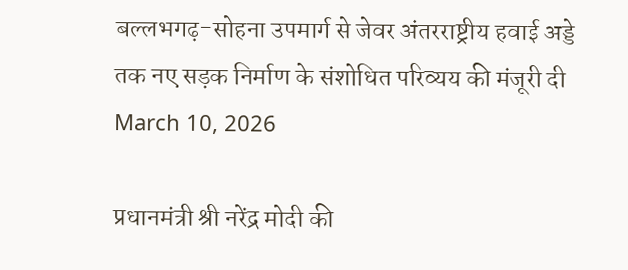बल्लभगढ़-सोहना उपमार्ग से जेवर अंतरराष्ट्रीय हवाई अड्डे तक नए सड़क निर्माण के संशोधित परिव्यय की मंजूरी दी
March 10, 2026

प्रधानमंत्री श्री नरेंद्र मोदी की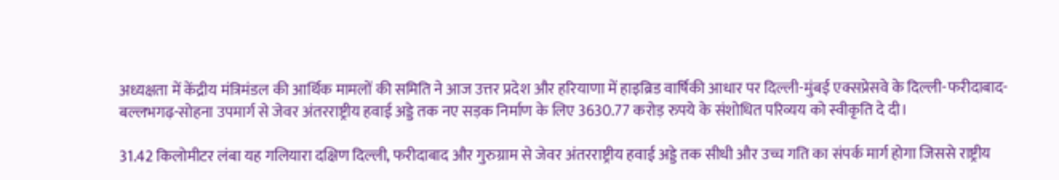अध्यक्षता में केंद्रीय मंत्रिमंडल की आर्थिक मामलों की समिति ने आज उत्तर प्रदेश और हरियाणा में हाइब्रिड वार्षिकी आधार पर दिल्ली-मुंबई एक्सप्रेसवे के दिल्ली-फरीदाबाद-बल्लभगढ़-सोहना उपमार्ग से जेवर अंतरराष्ट्रीय हवाई अड्डे तक नए सड़क निर्माण के लिए 3630.77 करोड़ रुपये के संशोधित परिव्यय को स्वीकृति दे दी।

31.42 किलोमीटर लंबा यह गलियारा दक्षिण दिल्ली, फरीदाबाद और गुरुग्राम से जेवर अंतरराष्ट्रीय हवाई अड्डे तक सीधी और उच्च गति का संपर्क मार्ग होगा जिससे राष्ट्रीय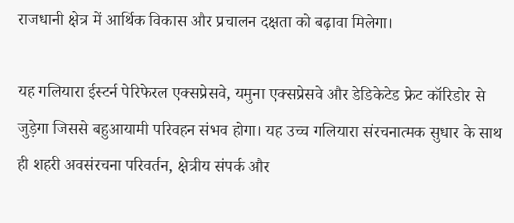राजधानी क्षेत्र में आर्थिक विकास और प्रचालन दक्षता को बढ़ावा मिलेगा।

यह गलियारा ईस्टर्न पेरिफेरल एक्सप्रेसवे, यमुना एक्सप्रेसवे और डेडिकेटेड फ्रेट कॉरिडोर से जुड़ेगा जिससे बहुआयामी परिवहन संभव होगा। यह उच्च गलियारा संरचनात्मक सुधार के साथ ही शहरी अवसंरचना परिवर्तन, क्षेत्रीय संपर्क और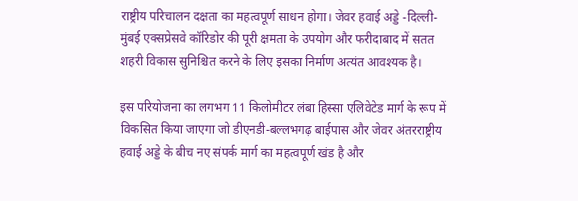राष्ट्रीय परिचालन दक्षता का महत्वपूर्ण साधन होगा। जेवर हवाई अड्डे -दिल्ली-मुंबई एक्सप्रेसवे कॉरिडोर की पूरी क्षमता के उपयोग और फरीदाबाद में सतत शहरी विकास सुनिश्चित करने के लिए इसका निर्माण अत्यंत आवश्यक है।

इस परियोजना का लगभग 11 किलोमीटर लंबा हिस्सा एलिवेटेड मार्ग के रूप में विकसित किया जाएगा जो डीएनडी-बल्लभगढ़ बाईपास और जेवर अंतरराष्ट्रीय हवाई अड्डे के बीच नए संपर्क मार्ग का महत्वपूर्ण खंड है और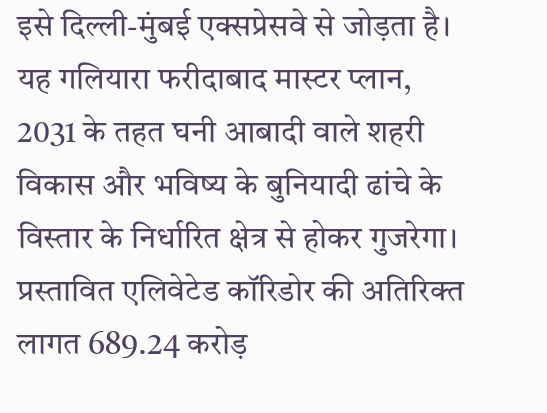इसे दिल्ली-मुंबई एक्सप्रेसवे से जोड़ता है। यह गलियारा फरीदाबाद मास्टर प्लान, 2031 के तहत घनी आबादी वाले शहरी विकास और भविष्य के बुनियादी ढांचे के विस्तार के निर्धारित क्षेत्र से होकर गुजरेगा। प्रस्तावित एलिवेटेड कॉरिडोर की अतिरिक्त लागत 689.24 करोड़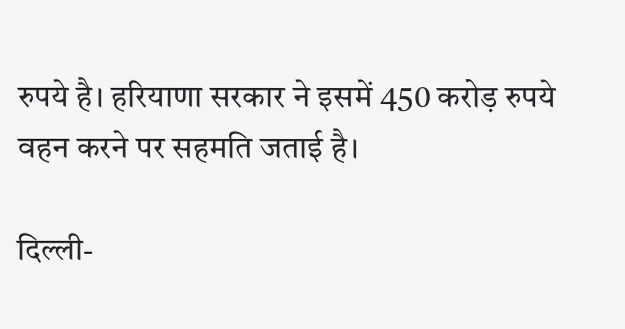रुपये है। हरियाणा सरकार ने इसमें 450 करोड़ रुपये वहन करने पर सहमति जताई है।

दिल्ली-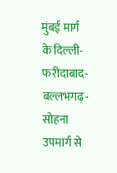मुंबई मार्ग के दिल्ली-फरीदाबाद-बल्लभगढ़-सोहना उपमार्ग से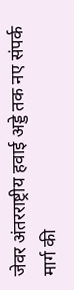जेवर अंतरराष्ट्रीय हवाई अड्डे तक नए संपर्क मार्ग की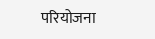परियोजना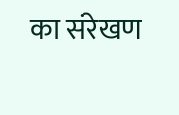का संरेखण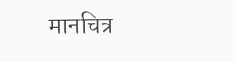मानचित्र